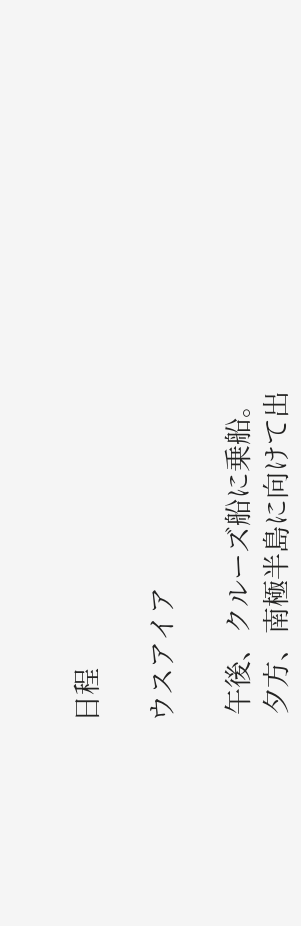日程

ウスアイア

 午後、クルーズ船に乗船。
 夕方、南極半島に向けて出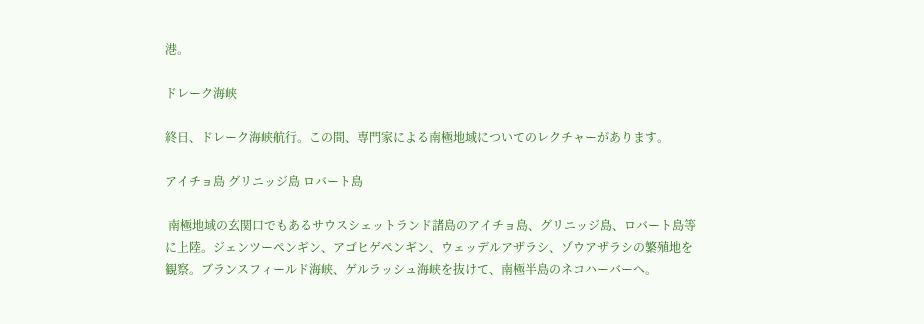港。

ドレーク海峡

終日、ドレーク海峡航行。この間、専門家による南極地域についてのレクチャーがあります。

アイチョ島 グリニッジ島 ロバート島

 南極地域の玄関口でもあるサウスシェットランド諸島のアイチョ島、グリニッジ島、ロバート島等に上陸。ジェンツーペンギン、アゴヒゲペンギン、ウェッデルアザラシ、ゾウアザラシの繁殖地を観察。ブランスフィールド海峡、ゲルラッシュ海峡を抜けて、南極半島のネコハーバーへ。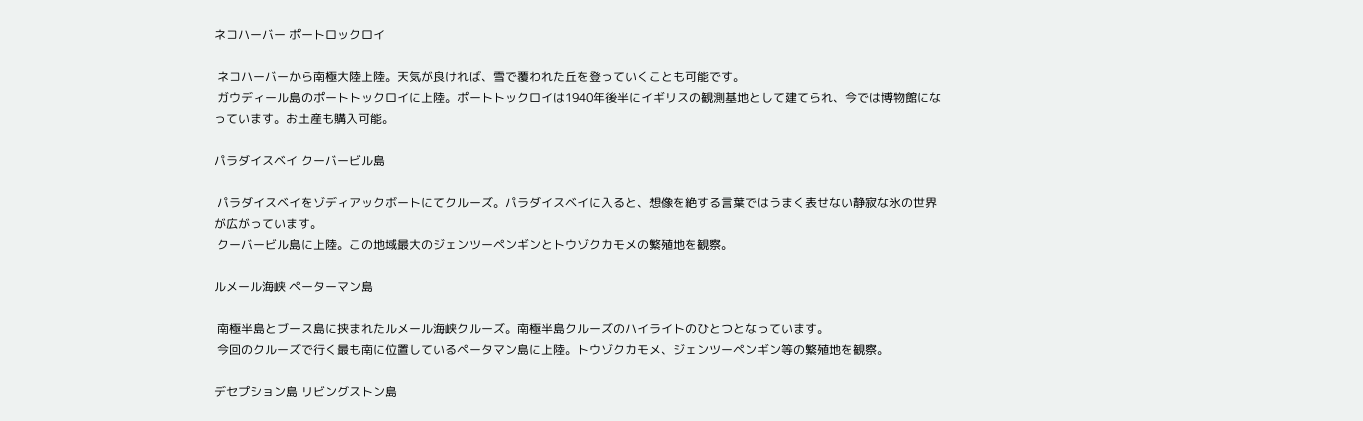ネコハーバー ポートロックロイ

 ネコハーバーから南極大陸上陸。天気が良ければ、雪で覆われた丘を登っていくことも可能です。
 ガウディール島のポートトックロイに上陸。ポートトックロイは1940年後半にイギリスの観測基地として建てられ、今では博物館になっています。お土産も購入可能。

パラダイスベイ クーバービル島

 パラダイスベイをゾディアックボートにてクルーズ。パラダイスベイに入ると、想像を絶する言葉ではうまく表せない静寂な氷の世界が広がっています。
 クーバービル島に上陸。この地域最大のジェンツーペンギンとトウゾクカモメの繁殖地を観察。

ルメール海峡 ペーターマン島

 南極半島とブース島に挟まれたルメール海峡クルーズ。南極半島クルーズのハイライトのひとつとなっています。
 今回のクルーズで行く最も南に位置しているペータマン島に上陸。トウゾクカモメ、ジェンツーペンギン等の繁殖地を観察。

デセプション島 リビングストン島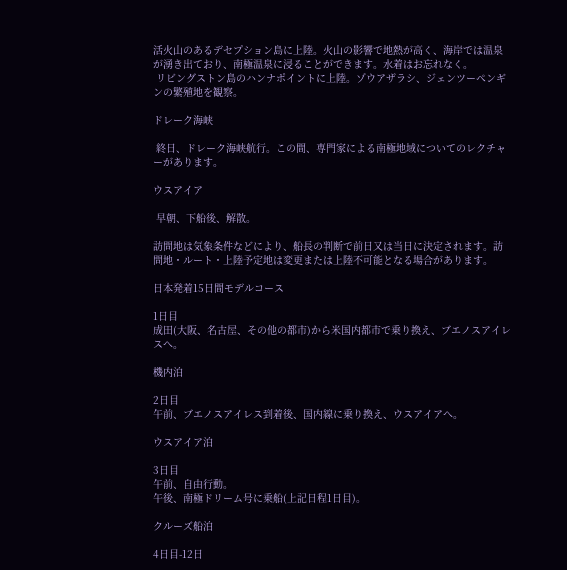活火山のあるデセプション島に上陸。火山の影響で地熱が高く、海岸では温泉が湧き出ており、南極温泉に浸ることができます。水着はお忘れなく。
 リビングストン島のハンナポイントに上陸。ゾウアザラシ、ジェンツーペンギンの繁殖地を観察。

ドレーク海峡

 終日、ドレーク海峡航行。この間、専門家による南極地域についてのレクチャーがあります。

ウスアイア

 早朝、下船後、解散。

訪問地は気象条件などにより、船長の判断で前日又は当日に決定されます。訪問地・ルート・上陸予定地は変更または上陸不可能となる場合があります。

日本発着15日間モデルコース

1日目
成田(大阪、名古屋、その他の都市)から米国内都市で乗り換え、ブエノスアイレスへ。

機内泊

2日目
午前、ブエノスアイレス到着後、国内線に乗り換え、ウスアイアへ。

ウスアイア泊

3日目
午前、自由行動。
午後、南極ドリーム号に乗船(上記日程1日目)。

クルーズ船泊

4日目-12日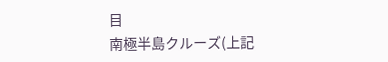目
南極半島クルーズ(上記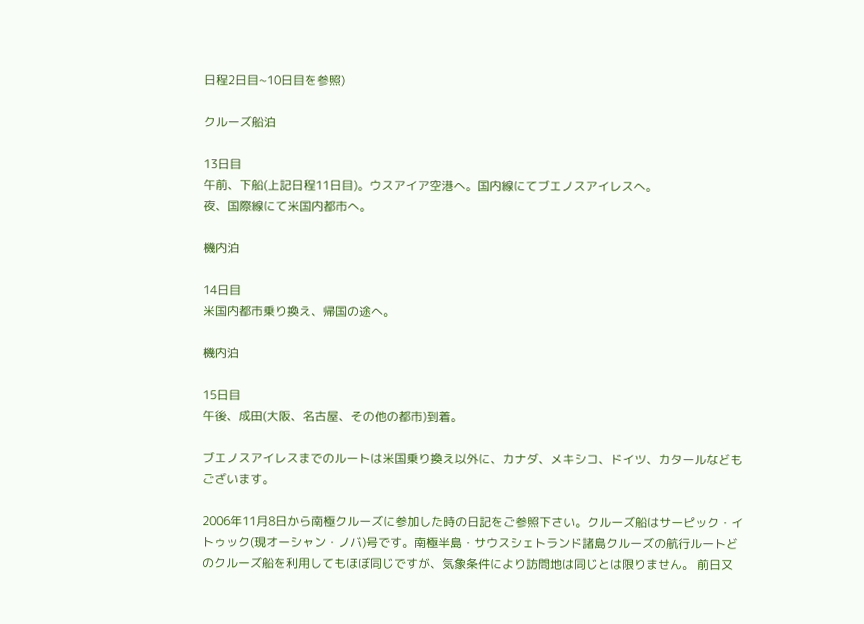日程2日目~10日目を参照)

クルーズ船泊

13日目
午前、下船(上記日程11日目)。ウスアイア空港へ。国内線にてブエノスアイレスへ。
夜、国際線にて米国内都市へ。

機内泊

14日目
米国内都市乗り換え、帰国の途へ。

機内泊

15日目
午後、成田(大阪、名古屋、その他の都市)到着。

ブエノスアイレスまでのルートは米国乗り換え以外に、カナダ、メキシコ、ドイツ、カタールなどもございます。

2006年11月8日から南極クルーズに参加した時の日記をご参照下さい。クルーズ船はサーピック・イトゥック(現オーシャン・ノバ)号です。南極半島・サウスシェトランド諸島クルーズの航行ルートどのクルーズ船を利用してもほぼ同じですが、気象条件により訪問地は同じとは限りません。 前日又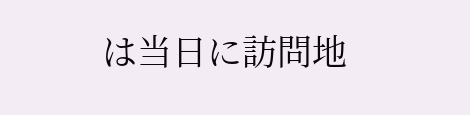は当日に訪問地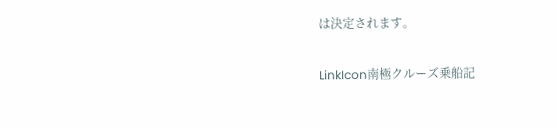は決定されます。

LinkIcon南極クルーズ乗船記